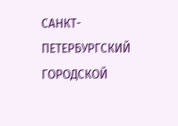САНКТ-ПЕТЕРБУРГСКИЙ ГОРОДСКОЙ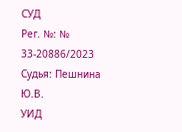СУД
Рег. №: № 33-20886/2023 Судья: Пешнина Ю.В.
УИД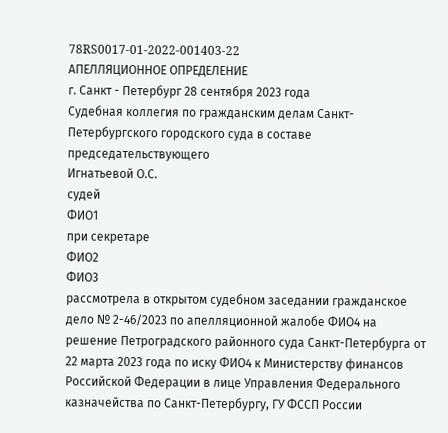78RS0017-01-2022-001403-22
АПЕЛЛЯЦИОННОЕ ОПРЕДЕЛЕНИЕ
г. Санкт - Петербург 28 сентября 2023 года
Судебная коллегия по гражданским делам Санкт-Петербургского городского суда в составе
председательствующего
Игнатьевой О.С.
судей
ФИО1
при секретаре
ФИО2
ФИО3
рассмотрела в открытом судебном заседании гражданское дело № 2-46/2023 по апелляционной жалобе ФИО4 на решение Петроградского районного суда Санкт-Петербурга от 22 марта 2023 года по иску ФИО4 к Министерству финансов Российской Федерации в лице Управления Федерального казначейства по Санкт-Петербургу, ГУ ФССП России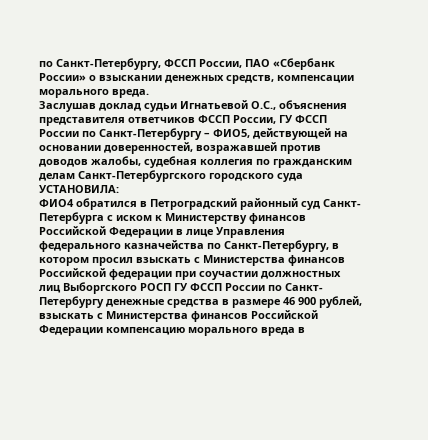по Санкт-Петербургу, ФССП России, ПАО «Сбербанк России» о взыскании денежных средств, компенсации морального вреда.
Заслушав доклад судьи Игнатьевой О.С., объяснения представителя ответчиков ФССП России, ГУ ФССП России по Санкт-Петербургу – ФИО5, действующей на основании доверенностей, возражавшей против доводов жалобы, судебная коллегия по гражданским делам Санкт-Петербургского городского суда
УСТАНОВИЛА:
ФИО4 обратился в Петроградский районный суд Санкт-Петербурга с иском к Министерству финансов Российской Федерации в лице Управления федерального казначейства по Санкт-Петербургу, в котором просил взыскать с Министерства финансов Российской федерации при соучастии должностных лиц Выборгского РОСП ГУ ФССП России по Санкт-Петербургу денежные средства в размере 46 900 рублей, взыскать с Министерства финансов Российской Федерации компенсацию морального вреда в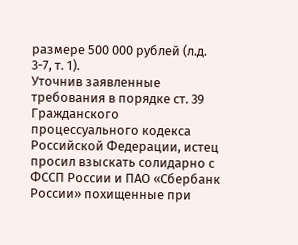размере 500 000 рублей (л.д. 3-7, т. 1).
Уточнив заявленные требования в порядке ст. 39 Гражданского процессуального кодекса Российской Федерации, истец просил взыскать солидарно с ФССП России и ПАО «Сбербанк России» похищенные при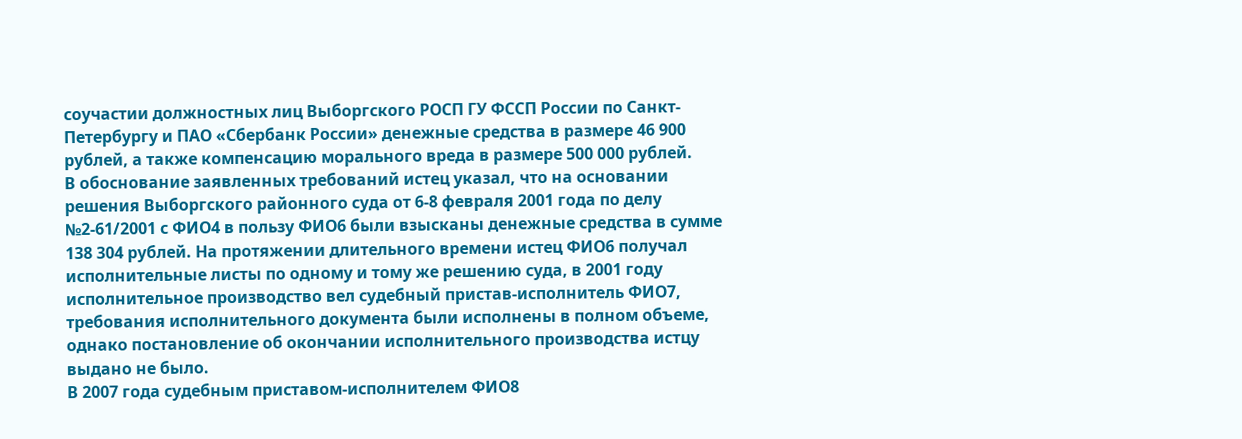соучастии должностных лиц Выборгского РОСП ГУ ФССП России по Санкт-Петербургу и ПАО «Сбербанк России» денежные средства в размере 46 900 рублей, а также компенсацию морального вреда в размере 500 000 рублей.
В обоснование заявленных требований истец указал, что на основании решения Выборгского районного суда от 6-8 февраля 2001 года по делу №2-61/2001 с ФИО4 в пользу ФИО6 были взысканы денежные средства в сумме 138 304 рублей. На протяжении длительного времени истец ФИО6 получал исполнительные листы по одному и тому же решению суда, в 2001 году исполнительное производство вел судебный пристав-исполнитель ФИО7, требования исполнительного документа были исполнены в полном объеме, однако постановление об окончании исполнительного производства истцу выдано не было.
В 2007 года судебным приставом-исполнителем ФИО8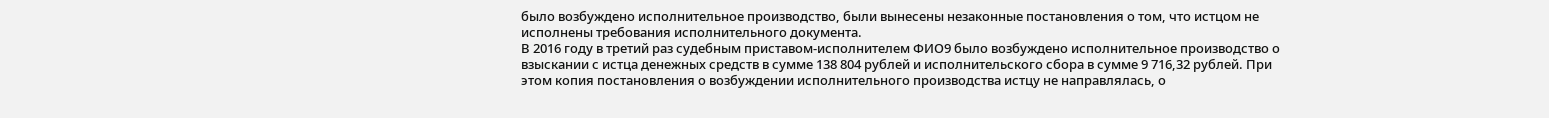было возбуждено исполнительное производство, были вынесены незаконные постановления о том, что истцом не исполнены требования исполнительного документа.
В 2016 году в третий раз судебным приставом-исполнителем ФИО9 было возбуждено исполнительное производство о взыскании с истца денежных средств в сумме 138 804 рублей и исполнительского сбора в сумме 9 716,32 рублей. При этом копия постановления о возбуждении исполнительного производства истцу не направлялась, о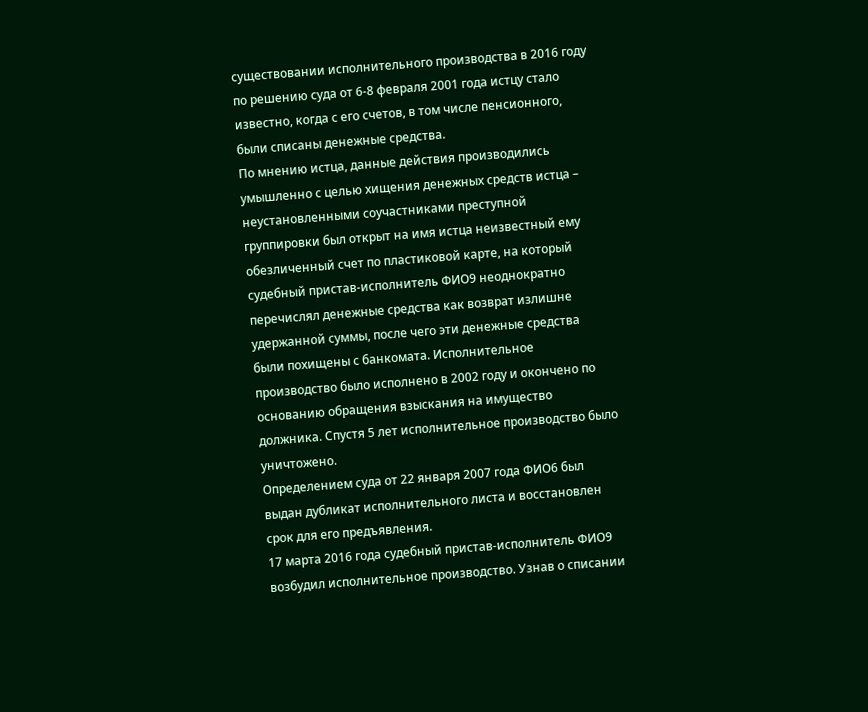существовании исполнительного производства в 2016 году по решению суда от 6-8 февраля 2001 года истцу стало известно, когда с его счетов, в том числе пенсионного, были списаны денежные средства.
По мнению истца, данные действия производились умышленно с целью хищения денежных средств истца – неустановленными соучастниками преступной группировки был открыт на имя истца неизвестный ему обезличенный счет по пластиковой карте, на который судебный пристав-исполнитель ФИО9 неоднократно перечислял денежные средства как возврат излишне удержанной суммы, после чего эти денежные средства были похищены с банкомата. Исполнительное производство было исполнено в 2002 году и окончено по основанию обращения взыскания на имущество должника. Спустя 5 лет исполнительное производство было уничтожено.
Определением суда от 22 января 2007 года ФИО6 был выдан дубликат исполнительного листа и восстановлен срок для его предъявления.
17 марта 2016 года судебный пристав-исполнитель ФИО9 возбудил исполнительное производство. Узнав о списании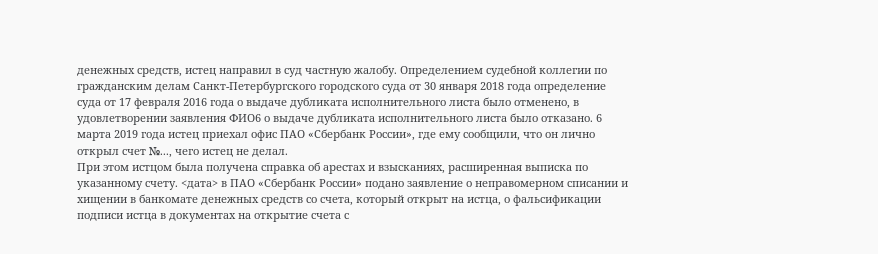денежных средств, истец направил в суд частную жалобу. Определением судебной коллегии по гражданским делам Санкт-Петербургского городского суда от 30 января 2018 года определение суда от 17 февраля 2016 года о выдаче дубликата исполнительного листа было отменено, в удовлетворении заявления ФИО6 о выдаче дубликата исполнительного листа было отказано. 6 марта 2019 года истец приехал офис ПАО «Сбербанк России», где ему сообщили, что он лично открыл счет №..., чего истец не делал.
При этом истцом была получена справка об арестах и взысканиях, расширенная выписка по указанному счету. <дата> в ПАО «Сбербанк России» подано заявление о неправомерном списании и хищении в банкомате денежных средств со счета, который открыт на истца, о фальсификации подписи истца в документах на открытие счета с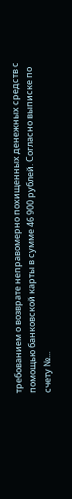требованием о возврате неправомерно похищенных денежных средств с помощью банковской карты в сумме 46 900 рублей. Согласно выписке по счету №...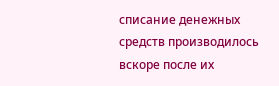списание денежных средств производилось вскоре после их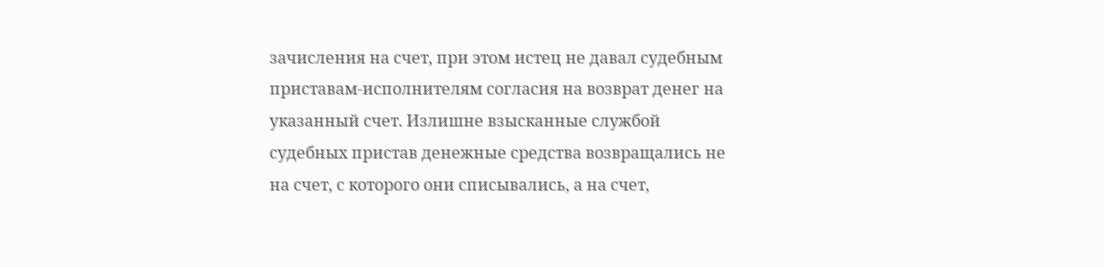зачисления на счет, при этом истец не давал судебным приставам-исполнителям согласия на возврат денег на указанный счет. Излишне взысканные службой судебных пристав денежные средства возвращались не на счет, с которого они списывались, а на счет,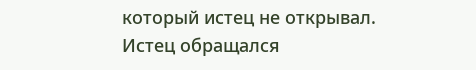который истец не открывал.
Истец обращался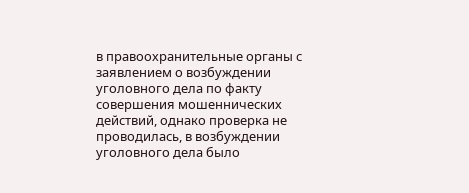в правоохранительные органы с заявлением о возбуждении уголовного дела по факту совершения мошеннических действий, однако проверка не проводилась, в возбуждении уголовного дела было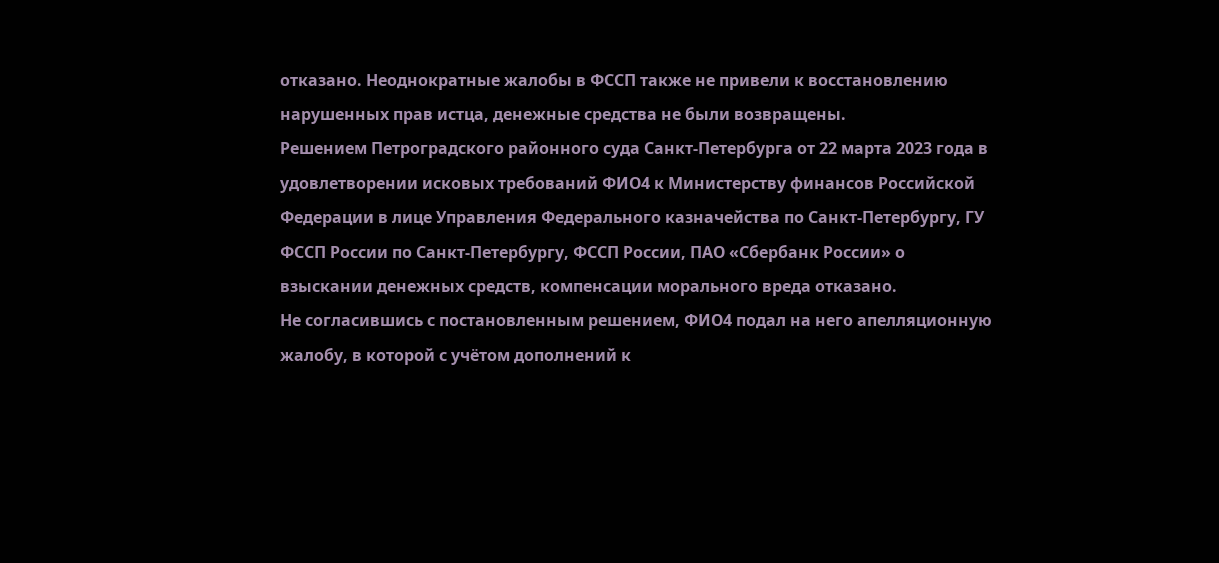отказано. Неоднократные жалобы в ФССП также не привели к восстановлению нарушенных прав истца, денежные средства не были возвращены.
Решением Петроградского районного суда Санкт-Петербурга от 22 марта 2023 года в удовлетворении исковых требований ФИО4 к Министерству финансов Российской Федерации в лице Управления Федерального казначейства по Санкт-Петербургу, ГУ ФССП России по Санкт-Петербургу, ФССП России, ПАО «Сбербанк России» о взыскании денежных средств, компенсации морального вреда отказано.
Не согласившись с постановленным решением, ФИО4 подал на него апелляционную жалобу, в которой с учётом дополнений к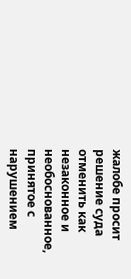жалобе просит решение суда отменить как незаконное и необоснованное, принятое с нарушением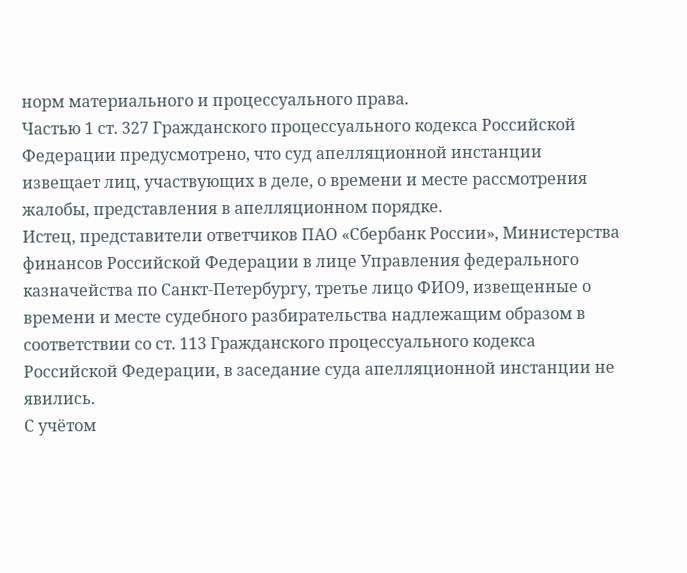норм материального и процессуального права.
Частью 1 ст. 327 Гражданского процессуального кодекса Российской Федерации предусмотрено, что суд апелляционной инстанции извещает лиц, участвующих в деле, о времени и месте рассмотрения жалобы, представления в апелляционном порядке.
Истец, представители ответчиков ПАО «Сбербанк России», Министерства финансов Российской Федерации в лице Управления федерального казначейства по Санкт-Петербургу, третье лицо ФИО9, извещенные о времени и месте судебного разбирательства надлежащим образом в соответствии со ст. 113 Гражданского процессуального кодекса Российской Федерации, в заседание суда апелляционной инстанции не явились.
С учётом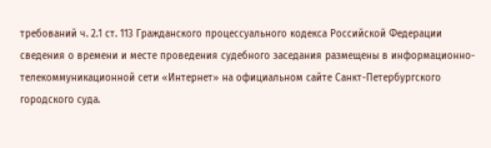требований ч. 2.1 ст. 113 Гражданского процессуального кодекса Российской Федерации сведения о времени и месте проведения судебного заседания размещены в информационно-телекоммуникационной сети «Интернет» на официальном сайте Санкт-Петербургского городского суда.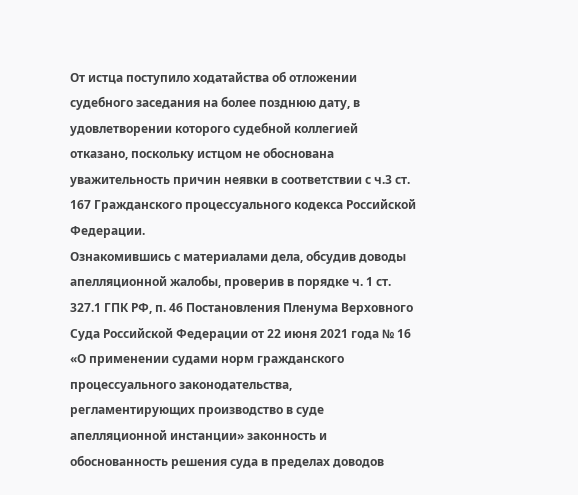От истца поступило ходатайства об отложении судебного заседания на более позднюю дату, в удовлетворении которого судебной коллегией отказано, поскольку истцом не обоснована уважительность причин неявки в соответствии с ч.3 ст. 167 Гражданского процессуального кодекса Российской Федерации.
Ознакомившись с материалами дела, обсудив доводы апелляционной жалобы, проверив в порядке ч. 1 ст. 327.1 ГПК РФ, п. 46 Постановления Пленума Верховного Суда Российской Федерации от 22 июня 2021 года № 16 «О применении судами норм гражданского процессуального законодательства, регламентирующих производство в суде апелляционной инстанции» законность и обоснованность решения суда в пределах доводов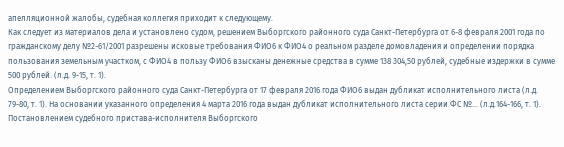апелляционной жалобы, судебная коллегия приходит к следующему.
Как следует из материалов дела и установлено судом, решением Выборгского районного суда Санкт-Петербурга от 6-8 февраля 2001 года по гражданскому делу №2-61/2001 разрешены исковые требования ФИО6 к ФИО4 о реальном разделе домовладения и определении порядка пользования земельным участком, с ФИО4 в пользу ФИО6 взысканы денежные средства в сумме 138 304,50 рублей, судебные издержки в сумме 500 рублей. (л.д. 9-15, т. 1).
Определением Выборгского районного суда Санкт-Петербурга от 17 февраля 2016 года ФИО6 выдан дубликат исполнительного листа (л.д. 79-80, т. 1). На основании указанного определения 4 марта 2016 года выдан дубликат исполнительного листа серии ФС №... (л.д.164-166, т. 1).
Постановлением судебного пристава-исполнителя Выборгского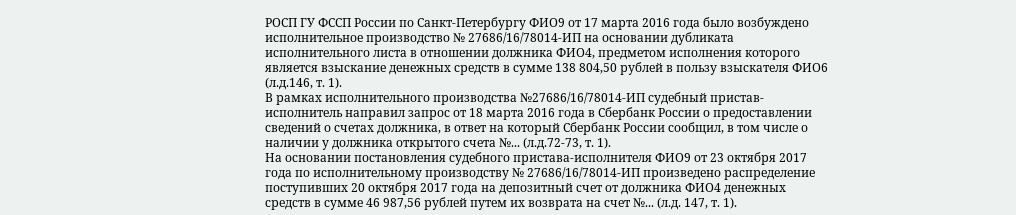РОСП ГУ ФССП России по Санкт-Петербургу ФИО9 от 17 марта 2016 года было возбуждено исполнительное производство № 27686/16/78014-ИП на основании дубликата исполнительного листа в отношении должника ФИО4, предметом исполнения которого является взыскание денежных средств в сумме 138 804,50 рублей в пользу взыскателя ФИО6 (л.д.146, т. 1).
В рамках исполнительного производства №27686/16/78014-ИП судебный пристав-исполнитель направил запрос от 18 марта 2016 года в Сбербанк России о предоставлении сведений о счетах должника, в ответ на который Сбербанк России сообщил, в том числе о наличии у должника открытого счета №... (л.д.72-73, т. 1).
На основании постановления судебного пристава-исполнителя ФИО9 от 23 октября 2017 года по исполнительному производству № 27686/16/78014-ИП произведено распределение поступивших 20 октября 2017 года на депозитный счет от должника ФИО4 денежных средств в сумме 46 987,56 рублей путем их возврата на счет №... (л.д. 147, т. 1).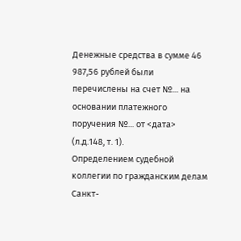Денежные средства в сумме 46 987,56 рублей были перечислены на счет №... на основании платежного поручения №... от <дата> (л.д.148, т. 1).
Определением судебной коллегии по гражданским делам Санкт-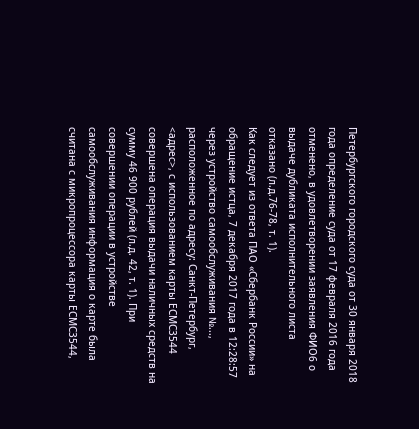Петербургского городского суда от 30 января 2018 года определение суда от 17 февраля 2016 года отменено, в удовлетворении заявления ФИО6 о выдаче дубликата исполнительного листа отказано (л.д.76-78, т. 1).
Как следует из ответа ПАО «Сбербанк России» на обращение истца, 7 декабря 2017 года в 12:28:57 через устройство самообслуживания №..., расположенное по адресу: Санкт-Петербург, <адрес>, с использованием карты ЕСМС3544 совершена операция выдачи наличных средств на сумму 46 900 рублей (л.д. 42, т. 1). При совершении операции в устройстве самообслуживания информация о карте была считана с микропроцессора карты ЕСМС3544,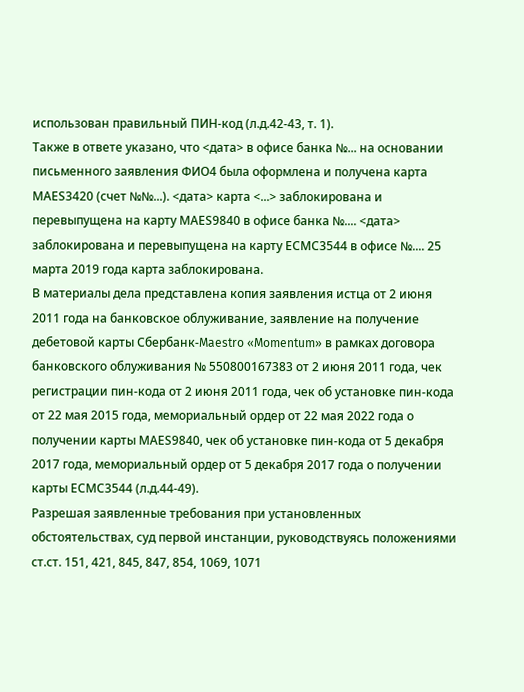использован правильный ПИН-код (л.д.42-43, т. 1).
Также в ответе указано, что <дата> в офисе банка №... на основании письменного заявления ФИО4 была оформлена и получена карта МАЕS3420 (счет №№...). <дата> карта <...> заблокирована и перевыпущена на карту МАЕS9840 в офисе банка №.... <дата> заблокирована и перевыпущена на карту ЕСМС3544 в офисе №.... 25 марта 2019 года карта заблокирована.
В материалы дела представлена копия заявления истца от 2 июня 2011 года на банковское облуживание, заявление на получение дебетовой карты Сбербанк-Maestro «Momentum» в рамках договора банковского облуживания № 550800167383 от 2 июня 2011 года, чек регистрации пин-кода от 2 июня 2011 года, чек об установке пин-кода от 22 мая 2015 года, мемориальный ордер от 22 мая 2022 года о получении карты МАЕS9840, чек об установке пин-кода от 5 декабря 2017 года, мемориальный ордер от 5 декабря 2017 года о получении карты ЕСМС3544 (л.д.44-49).
Разрешая заявленные требования при установленных обстоятельствах, суд первой инстанции, руководствуясь положениями ст.ст. 151, 421, 845, 847, 854, 1069, 1071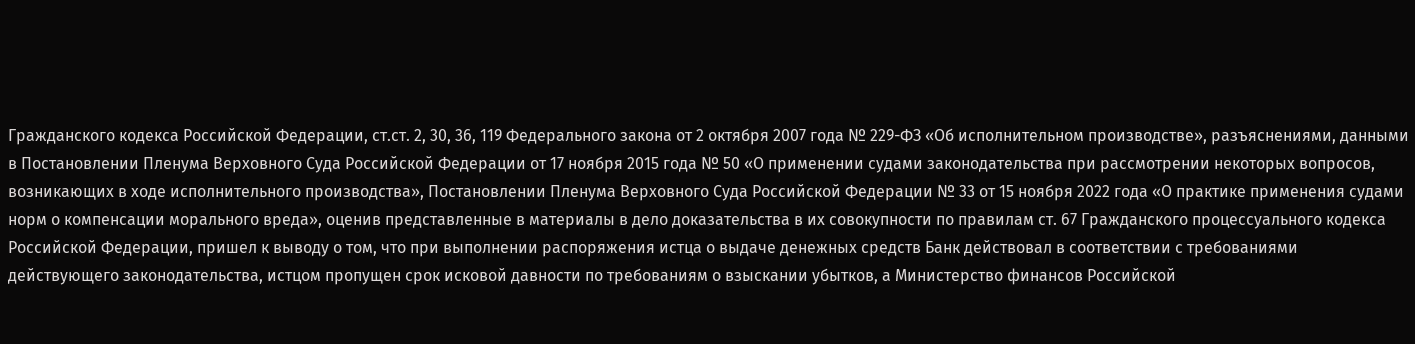Гражданского кодекса Российской Федерации, ст.ст. 2, 30, 36, 119 Федерального закона от 2 октября 2007 года № 229-ФЗ «Об исполнительном производстве», разъяснениями, данными в Постановлении Пленума Верховного Суда Российской Федерации от 17 ноября 2015 года № 50 «О применении судами законодательства при рассмотрении некоторых вопросов, возникающих в ходе исполнительного производства», Постановлении Пленума Верховного Суда Российской Федерации № 33 от 15 ноября 2022 года «О практике применения судами норм о компенсации морального вреда», оценив представленные в материалы в дело доказательства в их совокупности по правилам ст. 67 Гражданского процессуального кодекса Российской Федерации, пришел к выводу о том, что при выполнении распоряжения истца о выдаче денежных средств Банк действовал в соответствии с требованиями действующего законодательства, истцом пропущен срок исковой давности по требованиям о взыскании убытков, а Министерство финансов Российской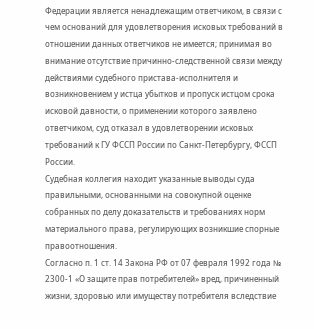Федерации является ненадлежащим ответчиком, в связи с чем оснований для удовлетворения исковых требований в отношении данных ответчиков не имеется; принимая во внимание отсутствие причинно-следственной связи между действиями судебного пристава-исполнителя и возникновением у истца убытков и пропуск истцом срока исковой давности, о применении которого заявлено ответчиком, суд отказал в удовлетворении исковых требований к ГУ ФССП России по Санкт-Петербургу, ФССП России.
Судебная коллегия находит указанные выводы суда правильными, основанными на совокупной оценке собранных по делу доказательств и требованиях норм материального права, регулирующих возникшие спорные правоотношения.
Согласно п. 1 ст. 14 Закона РФ от 07 февраля 1992 года № 2300-1 «О защите прав потребителей» вред, причиненный жизни, здоровью или имуществу потребителя вследствие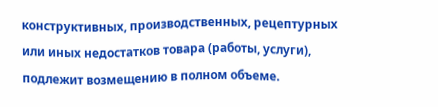конструктивных, производственных, рецептурных или иных недостатков товара (работы, услуги), подлежит возмещению в полном объеме.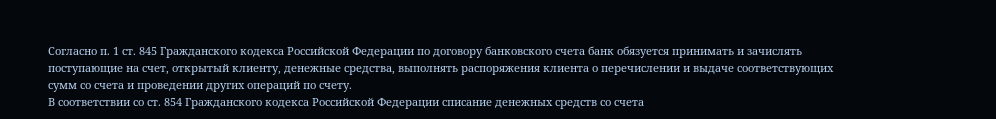Согласно п. 1 ст. 845 Гражданского кодекса Российской Федерации по договору банковского счета банк обязуется принимать и зачислять поступающие на счет, открытый клиенту, денежные средства, выполнять распоряжения клиента о перечислении и выдаче соответствующих сумм со счета и проведении других операций по счету.
В соответствии со ст. 854 Гражданского кодекса Российской Федерации списание денежных средств со счета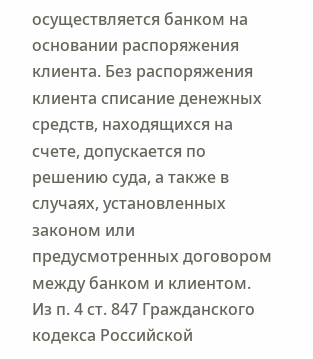осуществляется банком на основании распоряжения клиента. Без распоряжения клиента списание денежных средств, находящихся на счете, допускается по решению суда, а также в случаях, установленных законом или предусмотренных договором между банком и клиентом.
Из п. 4 ст. 847 Гражданского кодекса Российской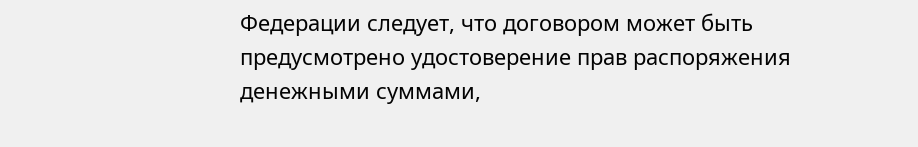Федерации следует, что договором может быть предусмотрено удостоверение прав распоряжения денежными суммами,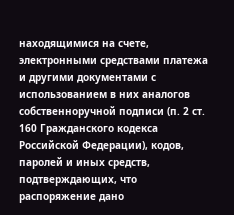находящимися на счете, электронными средствами платежа и другими документами с использованием в них аналогов собственноручной подписи (п. 2 ст. 160 Гражданского кодекса Российской Федерации), кодов, паролей и иных средств, подтверждающих, что распоряжение дано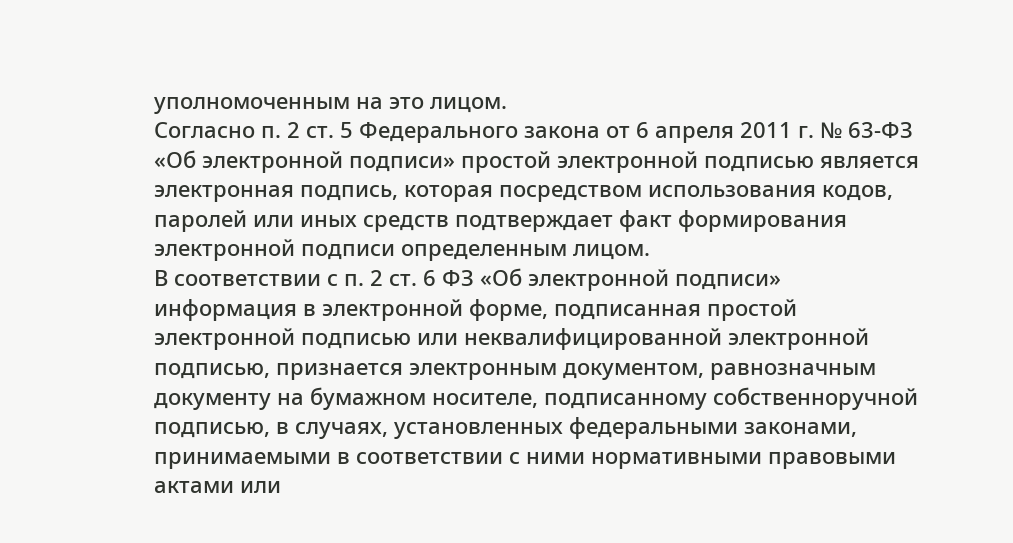уполномоченным на это лицом.
Согласно п. 2 ст. 5 Федерального закона от 6 апреля 2011 г. № 63-ФЗ «Об электронной подписи» простой электронной подписью является электронная подпись, которая посредством использования кодов, паролей или иных средств подтверждает факт формирования электронной подписи определенным лицом.
В соответствии с п. 2 ст. 6 ФЗ «Об электронной подписи» информация в электронной форме, подписанная простой электронной подписью или неквалифицированной электронной подписью, признается электронным документом, равнозначным документу на бумажном носителе, подписанному собственноручной подписью, в случаях, установленных федеральными законами, принимаемыми в соответствии с ними нормативными правовыми актами или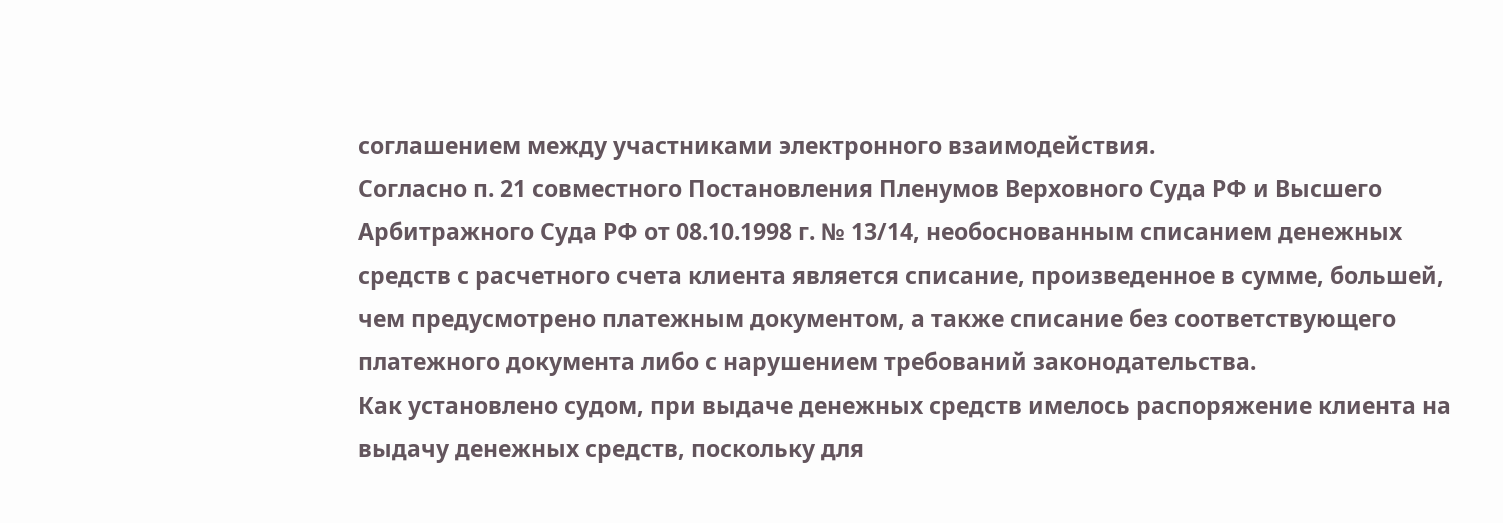соглашением между участниками электронного взаимодействия.
Согласно п. 21 совместного Постановления Пленумов Верховного Суда РФ и Высшего Арбитражного Суда РФ от 08.10.1998 г. № 13/14, необоснованным списанием денежных средств с расчетного счета клиента является списание, произведенное в сумме, большей, чем предусмотрено платежным документом, а также списание без соответствующего платежного документа либо с нарушением требований законодательства.
Как установлено судом, при выдаче денежных средств имелось распоряжение клиента на выдачу денежных средств, поскольку для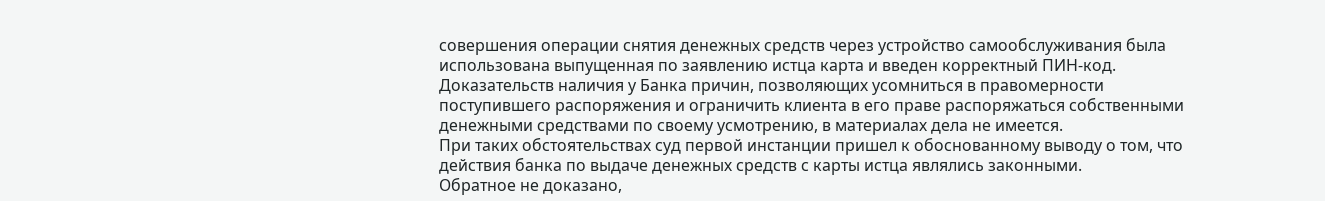совершения операции снятия денежных средств через устройство самообслуживания была использована выпущенная по заявлению истца карта и введен корректный ПИН-код.
Доказательств наличия у Банка причин, позволяющих усомниться в правомерности поступившего распоряжения и ограничить клиента в его праве распоряжаться собственными денежными средствами по своему усмотрению, в материалах дела не имеется.
При таких обстоятельствах суд первой инстанции пришел к обоснованному выводу о том, что действия банка по выдаче денежных средств с карты истца являлись законными.
Обратное не доказано,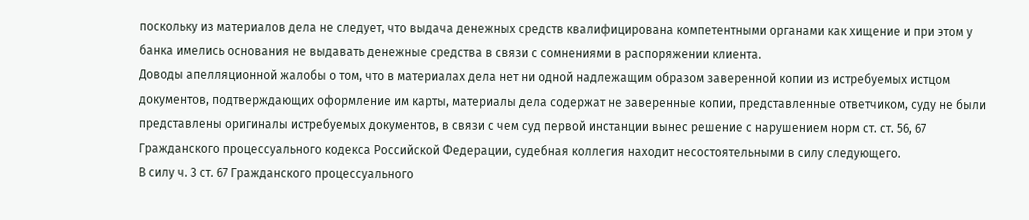поскольку из материалов дела не следует, что выдача денежных средств квалифицирована компетентными органами как хищение и при этом у банка имелись основания не выдавать денежные средства в связи с сомнениями в распоряжении клиента.
Доводы апелляционной жалобы о том, что в материалах дела нет ни одной надлежащим образом заверенной копии из истребуемых истцом документов, подтверждающих оформление им карты, материалы дела содержат не заверенные копии, представленные ответчиком, суду не были представлены оригиналы истребуемых документов, в связи с чем суд первой инстанции вынес решение с нарушением норм ст. ст. 56, 67 Гражданского процессуального кодекса Российской Федерации, судебная коллегия находит несостоятельными в силу следующего.
В силу ч. 3 ст. 67 Гражданского процессуального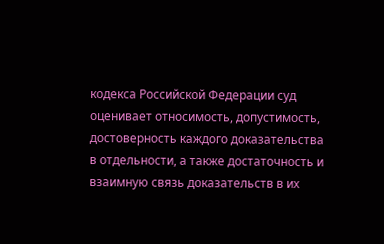кодекса Российской Федерации суд оценивает относимость, допустимость, достоверность каждого доказательства в отдельности, а также достаточность и взаимную связь доказательств в их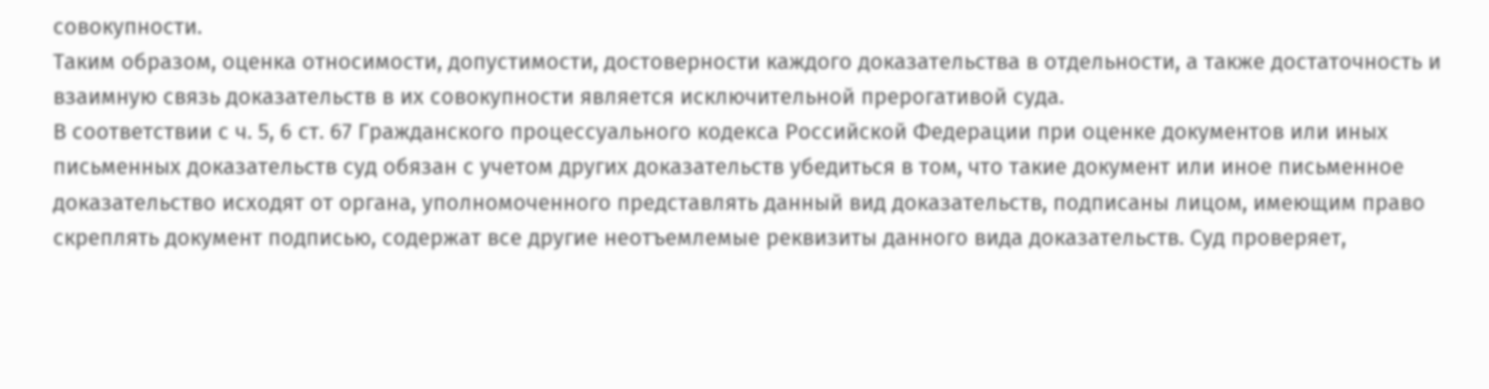совокупности.
Таким образом, оценка относимости, допустимости, достоверности каждого доказательства в отдельности, а также достаточность и взаимную связь доказательств в их совокупности является исключительной прерогативой суда.
В соответствии с ч. 5, 6 ст. 67 Гражданского процессуального кодекса Российской Федерации при оценке документов или иных письменных доказательств суд обязан с учетом других доказательств убедиться в том, что такие документ или иное письменное доказательство исходят от органа, уполномоченного представлять данный вид доказательств, подписаны лицом, имеющим право скреплять документ подписью, содержат все другие неотъемлемые реквизиты данного вида доказательств. Суд проверяет,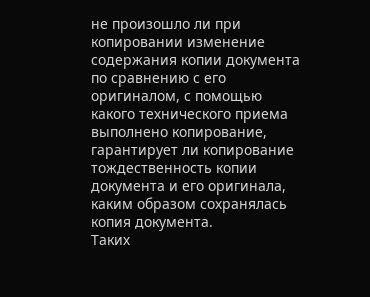не произошло ли при копировании изменение содержания копии документа по сравнению с его оригиналом, с помощью какого технического приема выполнено копирование, гарантирует ли копирование тождественность копии документа и его оригинала, каким образом сохранялась копия документа.
Таких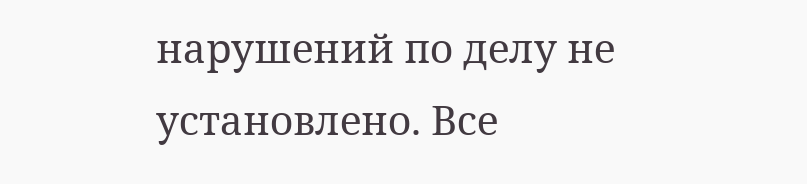нарушений по делу не установлено. Все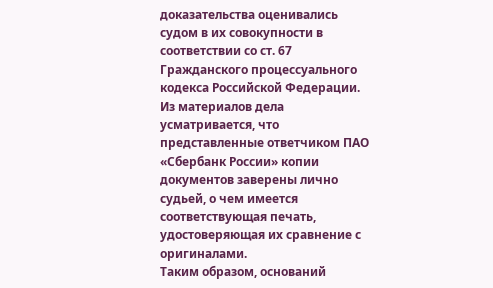доказательства оценивались судом в их совокупности в соответствии со ст. 67 Гражданского процессуального кодекса Российской Федерации.
Из материалов дела усматривается, что представленные ответчиком ПАО «Сбербанк России» копии документов заверены лично судьей, о чем имеется соответствующая печать, удостоверяющая их сравнение с оригиналами.
Таким образом, оснований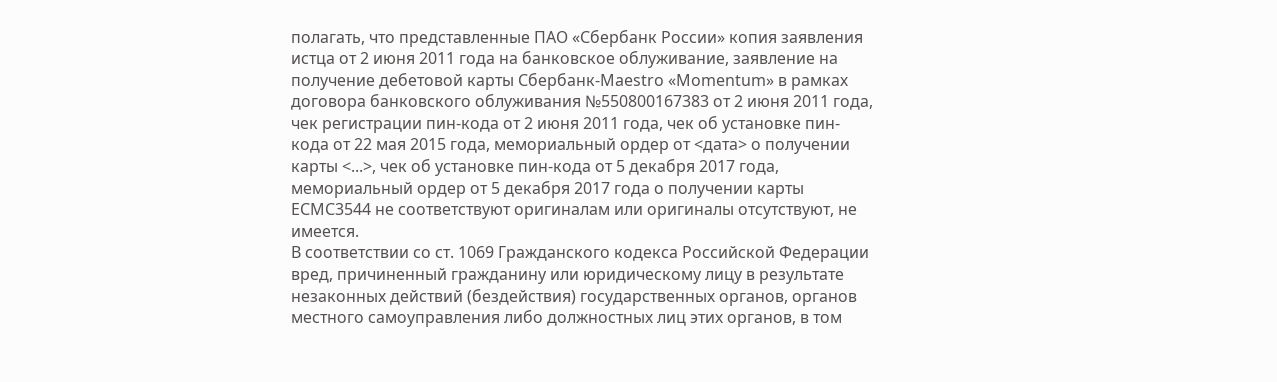полагать, что представленные ПАО «Сбербанк России» копия заявления истца от 2 июня 2011 года на банковское облуживание, заявление на получение дебетовой карты Сбербанк-Maestro «Momentum» в рамках договора банковского облуживания №550800167383 от 2 июня 2011 года, чек регистрации пин-кода от 2 июня 2011 года, чек об установке пин-кода от 22 мая 2015 года, мемориальный ордер от <дата> о получении карты <...>, чек об установке пин-кода от 5 декабря 2017 года, мемориальный ордер от 5 декабря 2017 года о получении карты ЕСМС3544 не соответствуют оригиналам или оригиналы отсутствуют, не имеется.
В соответствии со ст. 1069 Гражданского кодекса Российской Федерации вред, причиненный гражданину или юридическому лицу в результате незаконных действий (бездействия) государственных органов, органов местного самоуправления либо должностных лиц этих органов, в том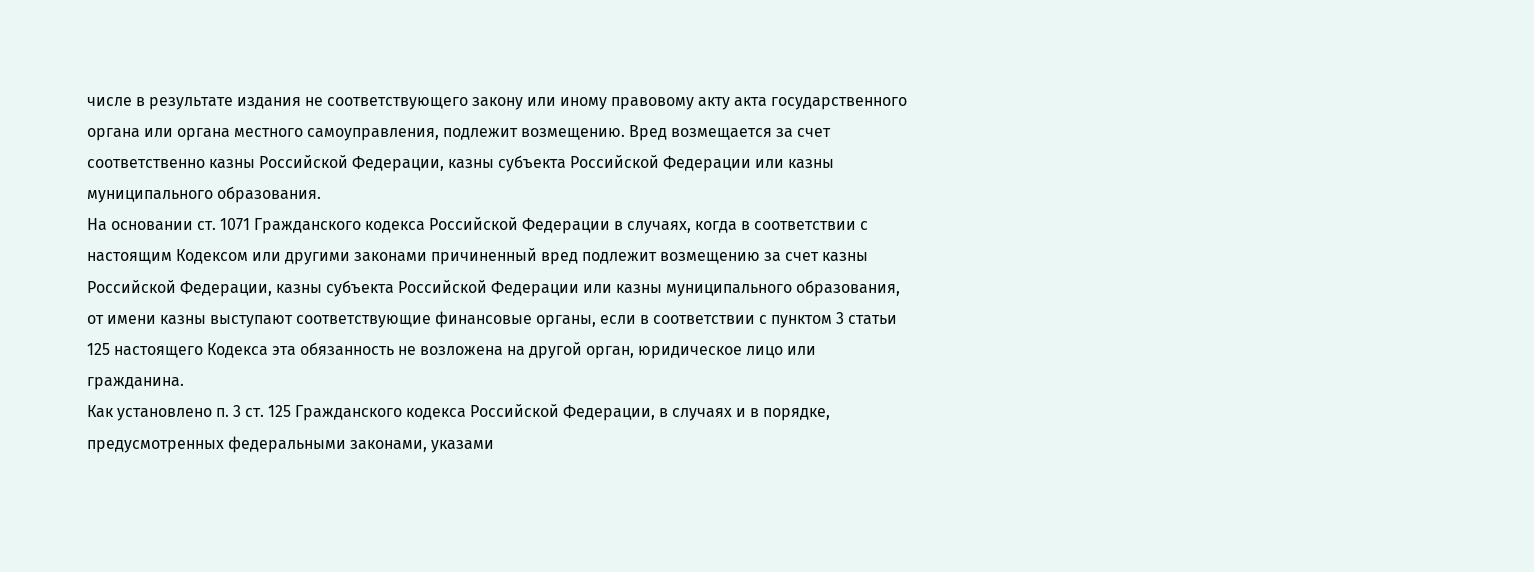числе в результате издания не соответствующего закону или иному правовому акту акта государственного органа или органа местного самоуправления, подлежит возмещению. Вред возмещается за счет соответственно казны Российской Федерации, казны субъекта Российской Федерации или казны муниципального образования.
На основании ст. 1071 Гражданского кодекса Российской Федерации в случаях, когда в соответствии с настоящим Кодексом или другими законами причиненный вред подлежит возмещению за счет казны Российской Федерации, казны субъекта Российской Федерации или казны муниципального образования, от имени казны выступают соответствующие финансовые органы, если в соответствии с пунктом 3 статьи 125 настоящего Кодекса эта обязанность не возложена на другой орган, юридическое лицо или гражданина.
Как установлено п. 3 ст. 125 Гражданского кодекса Российской Федерации, в случаях и в порядке, предусмотренных федеральными законами, указами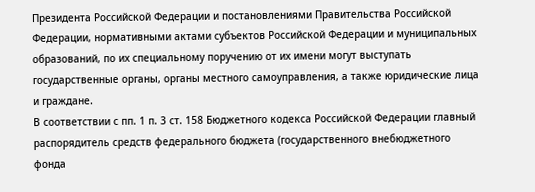Президента Российской Федерации и постановлениями Правительства Российской Федерации, нормативными актами субъектов Российской Федерации и муниципальных образований, по их специальному поручению от их имени могут выступать государственные органы, органы местного самоуправления, а также юридические лица и граждане.
В соответствии с пп. 1 п. 3 ст. 158 Бюджетного кодекса Российской Федерации главный распорядитель средств федерального бюджета (государственного внебюджетного фонда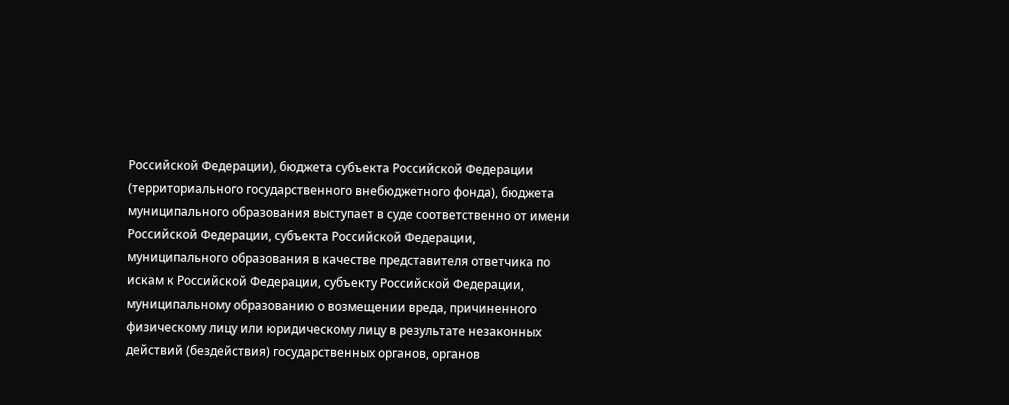Российской Федерации), бюджета субъекта Российской Федерации (территориального государственного внебюджетного фонда), бюджета муниципального образования выступает в суде соответственно от имени Российской Федерации, субъекта Российской Федерации, муниципального образования в качестве представителя ответчика по искам к Российской Федерации, субъекту Российской Федерации, муниципальному образованию о возмещении вреда, причиненного физическому лицу или юридическому лицу в результате незаконных действий (бездействия) государственных органов, органов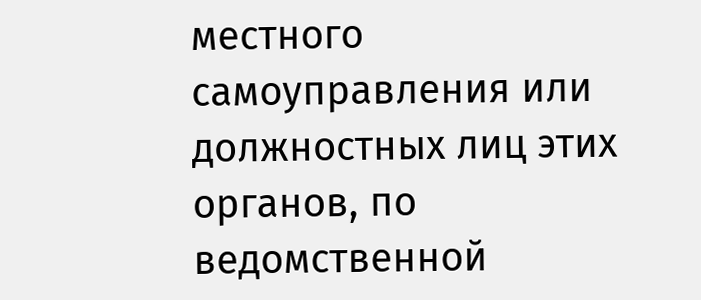местного самоуправления или должностных лиц этих органов, по ведомственной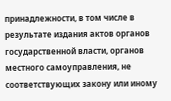принадлежности, в том числе в результате издания актов органов государственной власти, органов местного самоуправления, не соответствующих закону или иному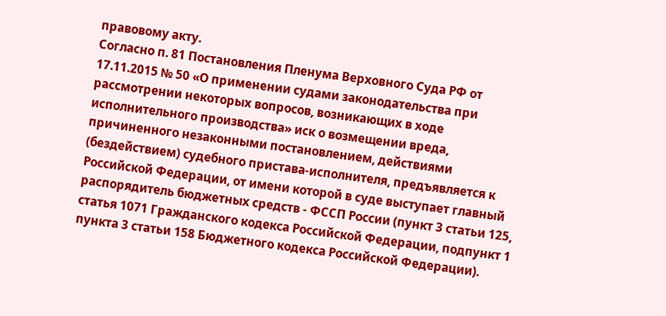правовому акту.
Согласно п. 81 Постановления Пленума Верховного Суда РФ от 17.11.2015 № 50 «О применении судами законодательства при рассмотрении некоторых вопросов, возникающих в ходе исполнительного производства» иск о возмещении вреда, причиненного незаконными постановлением, действиями (бездействием) судебного пристава-исполнителя, предъявляется к Российской Федерации, от имени которой в суде выступает главный распорядитель бюджетных средств - ФССП России (пункт 3 статьи 125, статья 1071 Гражданского кодекса Российской Федерации, подпункт 1 пункта 3 статьи 158 Бюджетного кодекса Российской Федерации).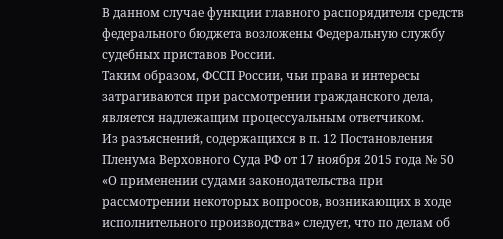В данном случае функции главного распорядителя средств федерального бюджета возложены Федеральную службу судебных приставов России.
Таким образом, ФССП России, чьи права и интересы затрагиваются при рассмотрении гражданского дела, является надлежащим процессуальным ответчиком.
Из разъяснений, содержащихся в п. 12 Постановления Пленума Верховного Суда РФ от 17 ноября 2015 года № 50 «О применении судами законодательства при рассмотрении некоторых вопросов, возникающих в ходе исполнительного производства» следует, что по делам об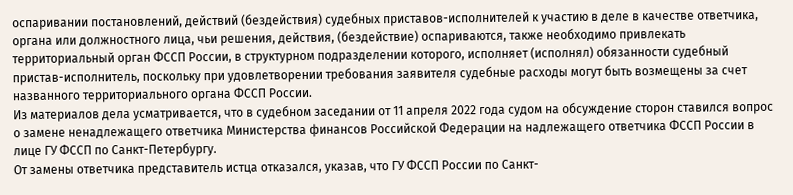оспаривании постановлений, действий (бездействия) судебных приставов-исполнителей к участию в деле в качестве ответчика, органа или должностного лица, чьи решения, действия, (бездействие) оспариваются, также необходимо привлекать территориальный орган ФССП России, в структурном подразделении которого, исполняет (исполнял) обязанности судебный пристав-исполнитель, поскольку при удовлетворении требования заявителя судебные расходы могут быть возмещены за счет названного территориального органа ФССП России.
Из материалов дела усматривается, что в судебном заседании от 11 апреля 2022 года судом на обсуждение сторон ставился вопрос о замене ненадлежащего ответчика Министерства финансов Российской Федерации на надлежащего ответчика ФССП России в лице ГУ ФССП по Санкт-Петербургу.
От замены ответчика представитель истца отказался, указав, что ГУ ФССП России по Санкт-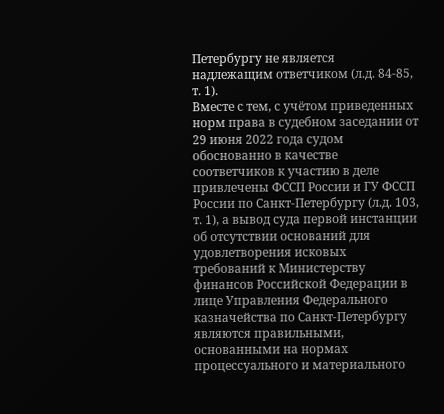Петербургу не является надлежащим ответчиком (л.д. 84-85, т. 1).
Вместе с тем, с учётом приведенных норм права в судебном заседании от 29 июня 2022 года судом обоснованно в качестве соответчиков к участию в деле привлечены ФССП России и ГУ ФССП России по Санкт-Петербургу (л.д. 103, т. 1), а вывод суда первой инстанции об отсутствии оснований для удовлетворения исковых требований к Министерству финансов Российской Федерации в лице Управления Федерального казначейства по Санкт-Петербургу являются правильными, основанными на нормах процессуального и материального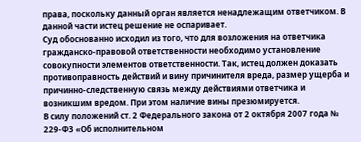права, поскольку данный орган является ненадлежащим ответчиком. В данной части истец решение не оспаривает.
Суд обоснованно исходил из того, что для возложения на ответчика гражданско-правовой ответственности необходимо установление совокупности элементов ответственности. Так, истец должен доказать противоправность действий и вину причинителя вреда, размер ущерба и причинно-следственную связь между действиями ответчика и возникшим вредом. При этом наличие вины презюмируется.
В силу положений ст. 2 Федерального закона от 2 октября 2007 года № 229-ФЗ «Об исполнительном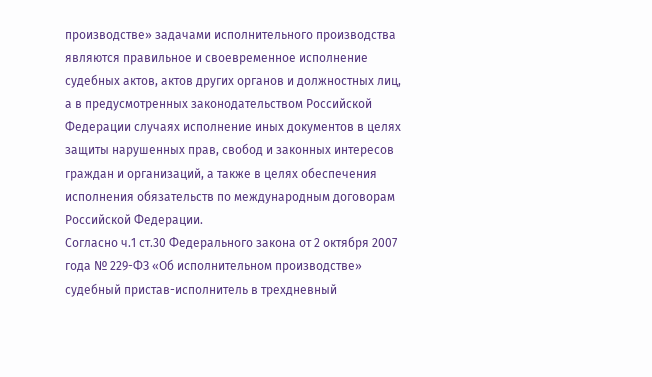производстве» задачами исполнительного производства являются правильное и своевременное исполнение судебных актов, актов других органов и должностных лиц, а в предусмотренных законодательством Российской Федерации случаях исполнение иных документов в целях защиты нарушенных прав, свобод и законных интересов граждан и организаций, а также в целях обеспечения исполнения обязательств по международным договорам Российской Федерации.
Согласно ч.1 ст.30 Федерального закона от 2 октября 2007 года № 229-ФЗ «Об исполнительном производстве» судебный пристав-исполнитель в трехдневный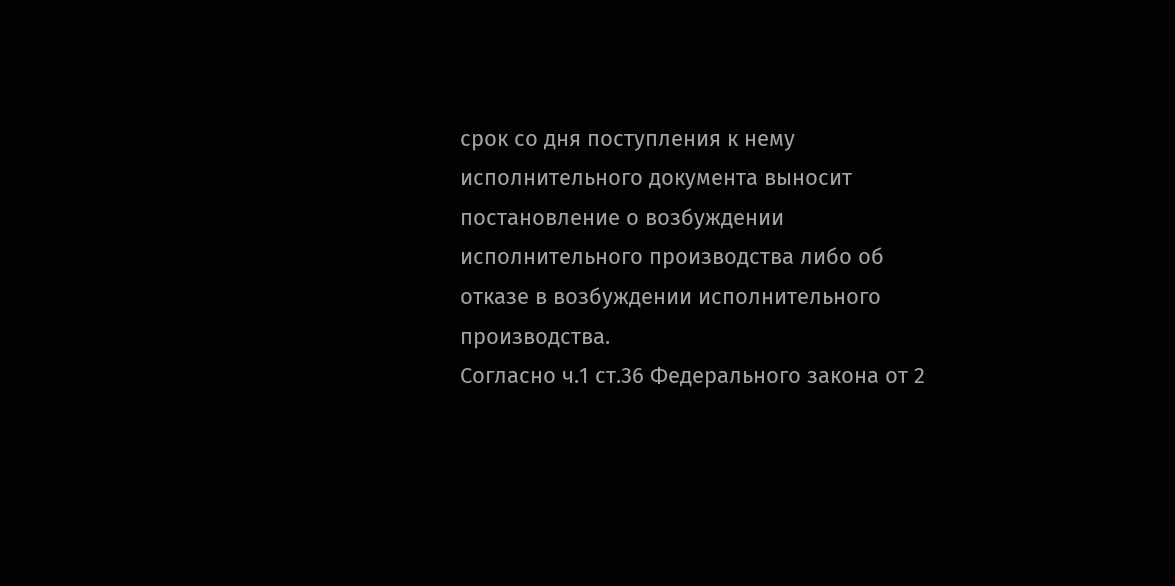срок со дня поступления к нему исполнительного документа выносит постановление о возбуждении исполнительного производства либо об отказе в возбуждении исполнительного производства.
Согласно ч.1 ст.36 Федерального закона от 2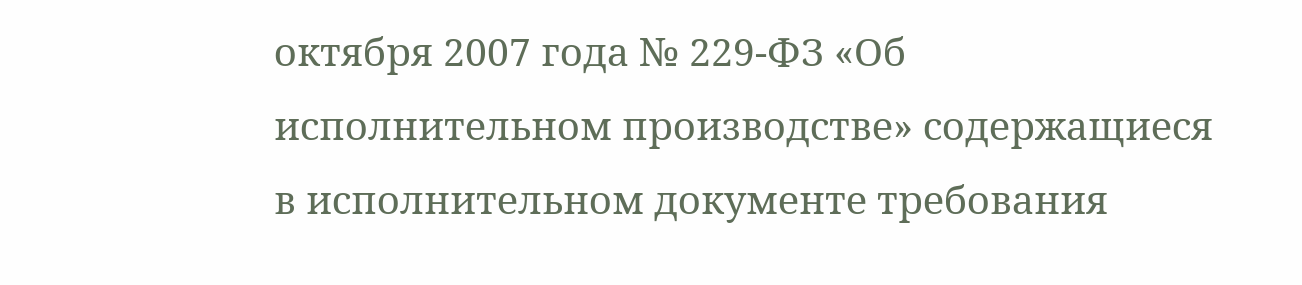октября 2007 года № 229-ФЗ «Об исполнительном производстве» содержащиеся в исполнительном документе требования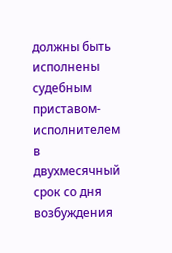должны быть исполнены судебным приставом-исполнителем в двухмесячный срок со дня возбуждения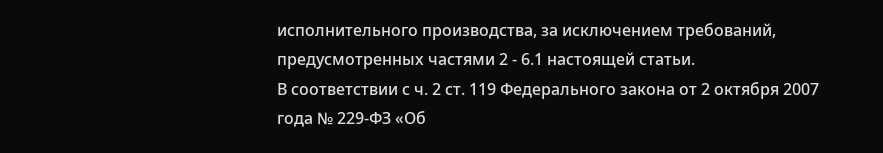исполнительного производства, за исключением требований, предусмотренных частями 2 - 6.1 настоящей статьи.
В соответствии с ч. 2 ст. 119 Федерального закона от 2 октября 2007 года № 229-ФЗ «Об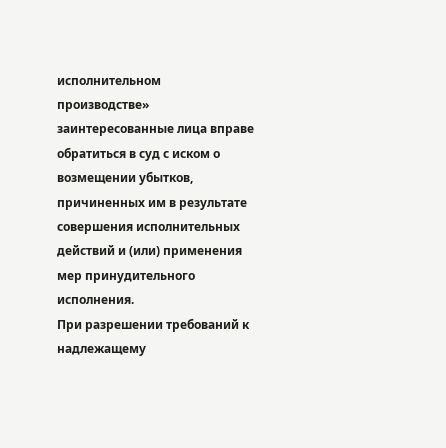исполнительном производстве» заинтересованные лица вправе обратиться в суд с иском о возмещении убытков, причиненных им в результате совершения исполнительных действий и (или) применения мер принудительного исполнения.
При разрешении требований к надлежащему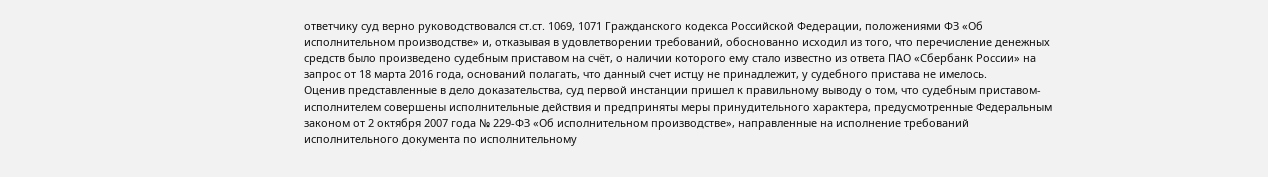ответчику суд верно руководствовался ст.ст. 1069, 1071 Гражданского кодекса Российской Федерации, положениями ФЗ «Об исполнительном производстве» и, отказывая в удовлетворении требований, обоснованно исходил из того, что перечисление денежных средств было произведено судебным приставом на счёт, о наличии которого ему стало известно из ответа ПАО «Сбербанк России» на запрос от 18 марта 2016 года, оснований полагать, что данный счет истцу не принадлежит, у судебного пристава не имелось.
Оценив представленные в дело доказательства, суд первой инстанции пришел к правильному выводу о том, что судебным приставом-исполнителем совершены исполнительные действия и предприняты меры принудительного характера, предусмотренные Федеральным законом от 2 октября 2007 года № 229-ФЗ «Об исполнительном производстве», направленные на исполнение требований исполнительного документа по исполнительному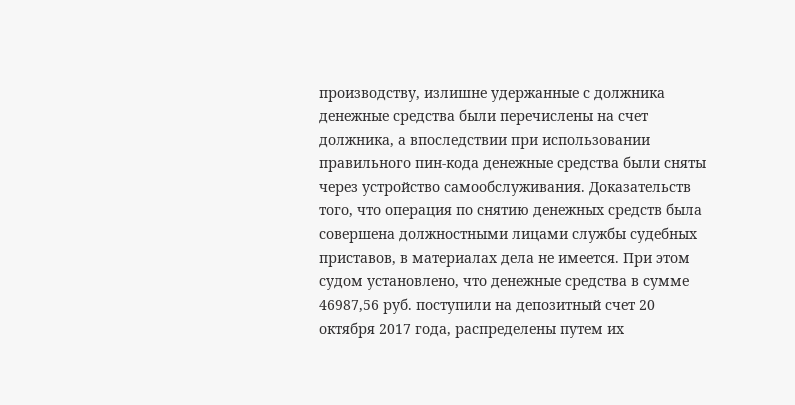производству, излишне удержанные с должника денежные средства были перечислены на счет должника, а впоследствии при использовании правильного пин-кода денежные средства были сняты через устройство самообслуживания. Доказательств того, что операция по снятию денежных средств была совершена должностными лицами службы судебных приставов, в материалах дела не имеется. При этом судом установлено, что денежные средства в сумме 46987,56 руб. поступили на депозитный счет 20 октября 2017 года, распределены путем их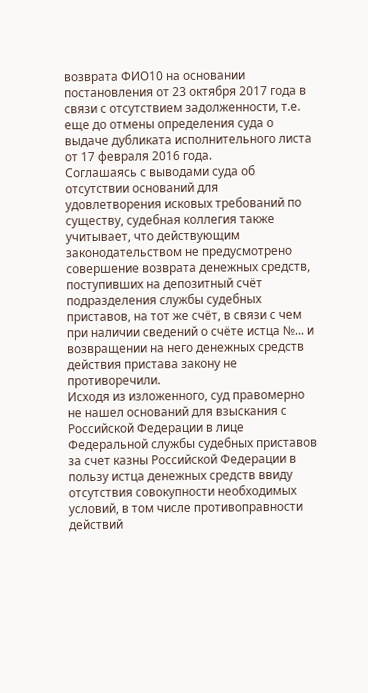возврата ФИО10 на основании постановления от 23 октября 2017 года в связи с отсутствием задолженности, т.е. еще до отмены определения суда о выдаче дубликата исполнительного листа от 17 февраля 2016 года.
Соглашаясь с выводами суда об отсутствии оснований для удовлетворения исковых требований по существу, судебная коллегия также учитывает, что действующим законодательством не предусмотрено совершение возврата денежных средств, поступивших на депозитный счёт подразделения службы судебных приставов, на тот же счёт, в связи с чем при наличии сведений о счёте истца №... и возвращении на него денежных средств действия пристава закону не противоречили.
Исходя из изложенного, суд правомерно не нашел оснований для взыскания с Российской Федерации в лице Федеральной службы судебных приставов за счет казны Российской Федерации в пользу истца денежных средств ввиду отсутствия совокупности необходимых условий, в том числе противоправности действий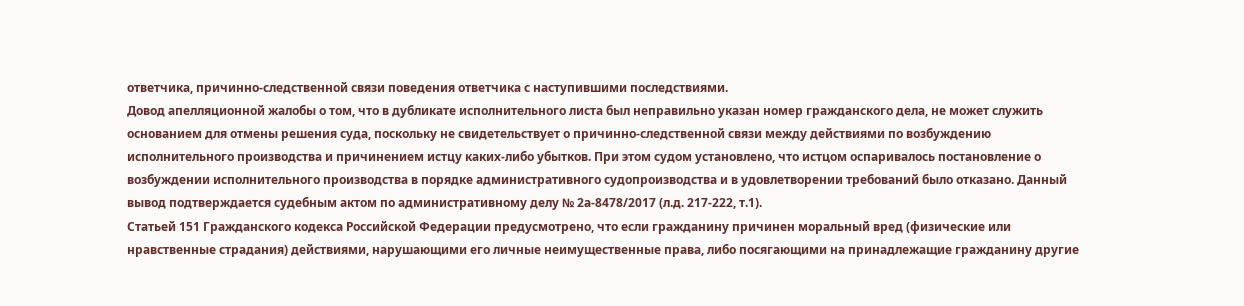ответчика, причинно-следственной связи поведения ответчика с наступившими последствиями.
Довод апелляционной жалобы о том, что в дубликате исполнительного листа был неправильно указан номер гражданского дела, не может служить основанием для отмены решения суда, поскольку не свидетельствует о причинно-следственной связи между действиями по возбуждению исполнительного производства и причинением истцу каких-либо убытков. При этом судом установлено, что истцом оспаривалось постановление о возбуждении исполнительного производства в порядке административного судопроизводства и в удовлетворении требований было отказано. Данный вывод подтверждается судебным актом по административному делу № 2а-8478/2017 (л.д. 217-222, т.1).
Статьей 151 Гражданского кодекса Российской Федерации предусмотрено, что если гражданину причинен моральный вред (физические или нравственные страдания) действиями, нарушающими его личные неимущественные права, либо посягающими на принадлежащие гражданину другие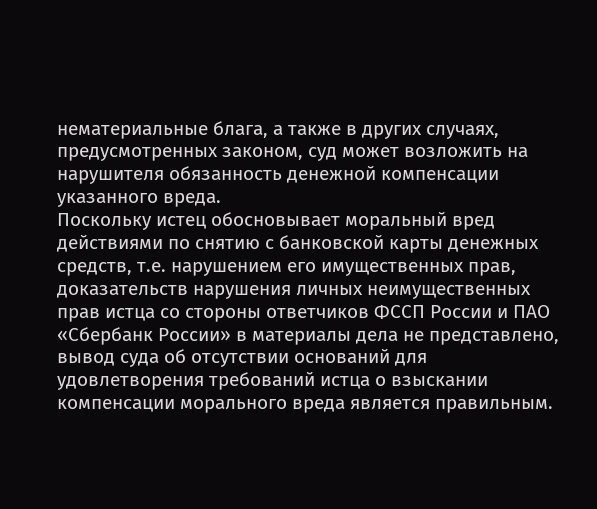нематериальные блага, а также в других случаях, предусмотренных законом, суд может возложить на нарушителя обязанность денежной компенсации указанного вреда.
Поскольку истец обосновывает моральный вред действиями по снятию с банковской карты денежных средств, т.е. нарушением его имущественных прав, доказательств нарушения личных неимущественных прав истца со стороны ответчиков ФССП России и ПАО «Сбербанк России» в материалы дела не представлено, вывод суда об отсутствии оснований для удовлетворения требований истца о взыскании компенсации морального вреда является правильным.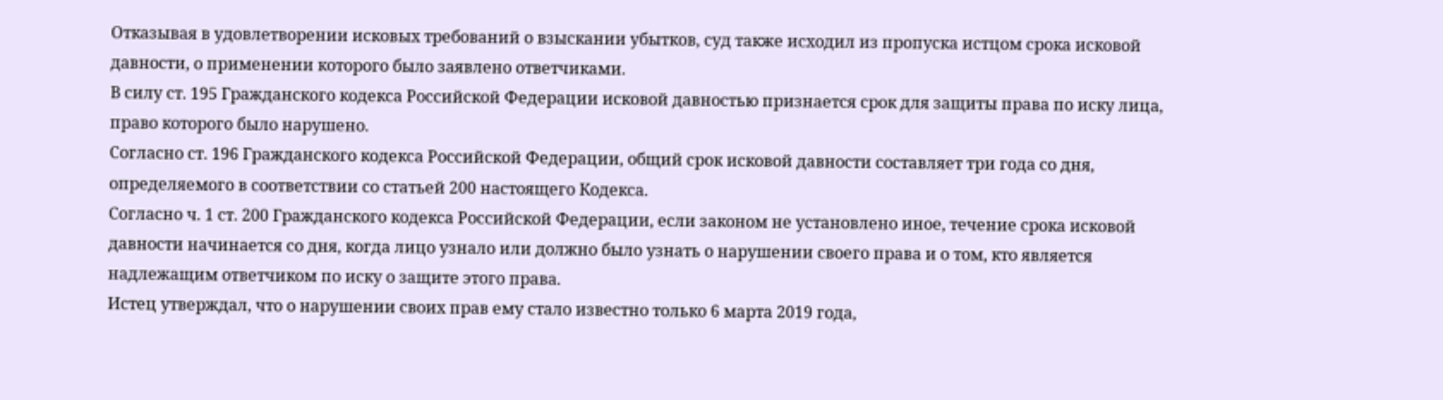Отказывая в удовлетворении исковых требований о взыскании убытков, суд также исходил из пропуска истцом срока исковой давности, о применении которого было заявлено ответчиками.
В силу ст. 195 Гражданского кодекса Российской Федерации исковой давностью признается срок для защиты права по иску лица, право которого было нарушено.
Согласно ст. 196 Гражданского кодекса Российской Федерации, общий срок исковой давности составляет три года со дня, определяемого в соответствии со статьей 200 настоящего Кодекса.
Согласно ч. 1 ст. 200 Гражданского кодекса Российской Федерации, если законом не установлено иное, течение срока исковой давности начинается со дня, когда лицо узнало или должно было узнать о нарушении своего права и о том, кто является надлежащим ответчиком по иску о защите этого права.
Истец утверждал, что о нарушении своих прав ему стало известно только 6 марта 2019 года,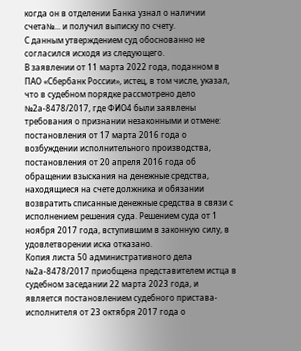когда он в отделении Банка узнал о наличии счета№... и получил выписку по счету.
С данным утверждением суд обоснованно не согласился исходя из следующего.
В заявлении от 11 марта 2022 года, поданном в ПАО «Сбербанк России», истец, в том числе, указал, что в судебном порядке рассмотрено дело №2а-8478/2017, где ФИО4 были заявлены требования о признании незаконными и отмене: постановления от 17 марта 2016 года о возбуждении исполнительного производства, постановления от 20 апреля 2016 года об обращении взыскания на денежные средства, находящиеся на счете должника и обязании возвратить списанные денежные средства в связи с исполнением решения суда. Решением суда от 1 ноября 2017 года, вступившим в законную силу, в удовлетворении иска отказано.
Копия листа 50 административного дела №2а-8478/2017 приобщена представителем истца в судебном заседании 22 марта 2023 года, и является постановлением судебного пристава-исполнителя от 23 октября 2017 года о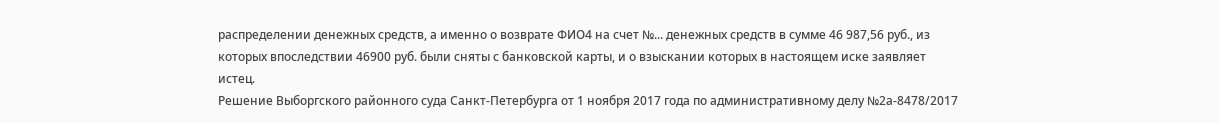распределении денежных средств, а именно о возврате ФИО4 на счет №... денежных средств в сумме 46 987,56 руб., из которых впоследствии 46900 руб. были сняты с банковской карты, и о взыскании которых в настоящем иске заявляет истец.
Решение Выборгского районного суда Санкт-Петербурга от 1 ноября 2017 года по административному делу №2а-8478/2017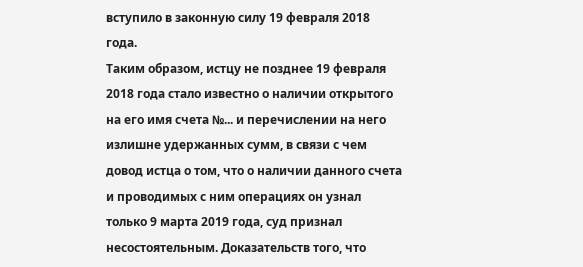вступило в законную силу 19 февраля 2018 года.
Таким образом, истцу не позднее 19 февраля 2018 года стало известно о наличии открытого на его имя счета №... и перечислении на него излишне удержанных сумм, в связи с чем довод истца о том, что о наличии данного счета и проводимых с ним операциях он узнал только 9 марта 2019 года, суд признал несостоятельным. Доказательств того, что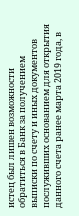истец был лишен возможности обратиться в Банк за получением выписки по счету и иных документов послуживших основанием для открытия данного счета ранее марта 2019 года, в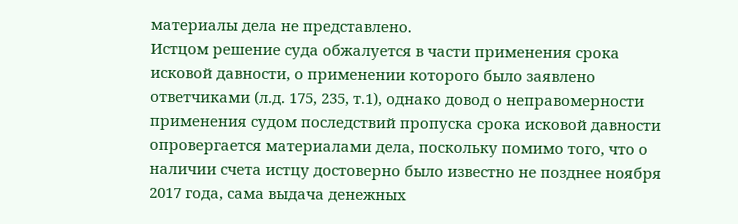материалы дела не представлено.
Истцом решение суда обжалуется в части применения срока исковой давности, о применении которого было заявлено ответчиками (л.д. 175, 235, т.1), однако довод о неправомерности применения судом последствий пропуска срока исковой давности опровергается материалами дела, поскольку помимо того, что о наличии счета истцу достоверно было известно не позднее ноября 2017 года, сама выдача денежных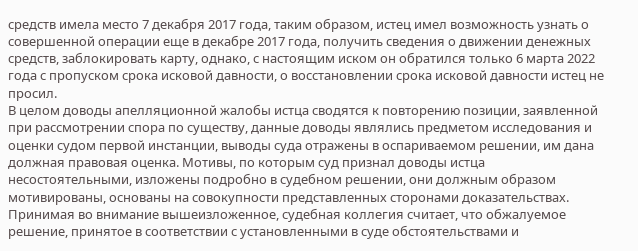средств имела место 7 декабря 2017 года, таким образом, истец имел возможность узнать о совершенной операции еще в декабре 2017 года, получить сведения о движении денежных средств, заблокировать карту, однако, с настоящим иском он обратился только 6 марта 2022 года с пропуском срока исковой давности, о восстановлении срока исковой давности истец не просил.
В целом доводы апелляционной жалобы истца сводятся к повторению позиции, заявленной при рассмотрении спора по существу, данные доводы являлись предметом исследования и оценки судом первой инстанции, выводы суда отражены в оспариваемом решении, им дана должная правовая оценка. Мотивы, по которым суд признал доводы истца несостоятельными, изложены подробно в судебном решении, они должным образом мотивированы, основаны на совокупности представленных сторонами доказательствах.
Принимая во внимание вышеизложенное, судебная коллегия считает, что обжалуемое решение, принятое в соответствии с установленными в суде обстоятельствами и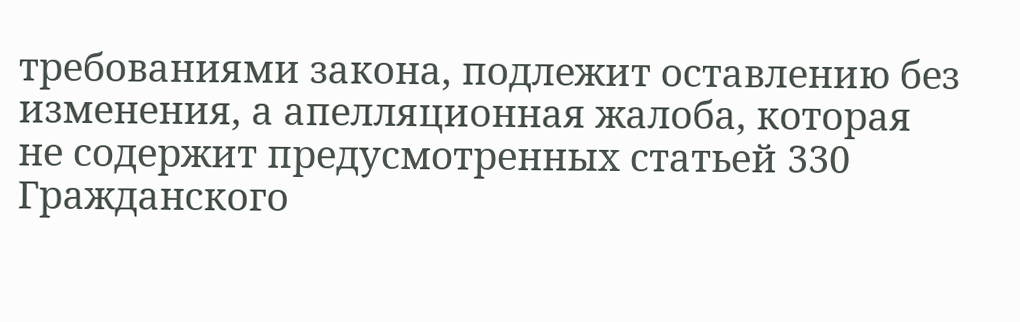требованиями закона, подлежит оставлению без изменения, а апелляционная жалоба, которая не содержит предусмотренных статьей 330 Гражданского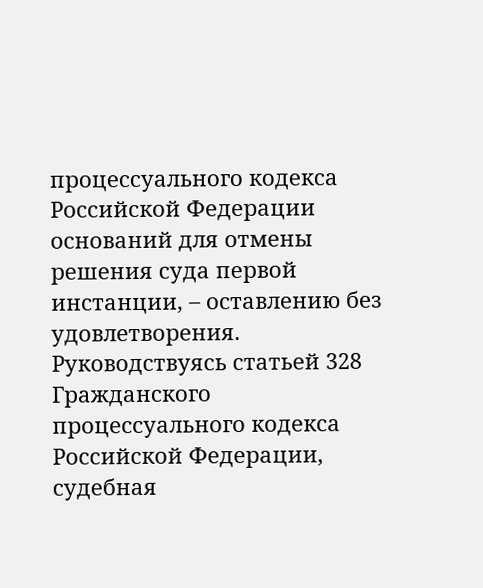процессуального кодекса Российской Федерации оснований для отмены решения суда первой инстанции, – оставлению без удовлетворения.
Руководствуясь статьей 328 Гражданского процессуального кодекса Российской Федерации, судебная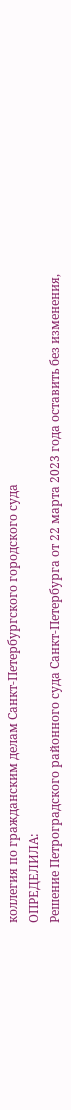коллегия по гражданским делам Санкт-Петербургского городского суда
ОПРЕДЕЛИЛА:
Решение Петроградского районного суда Санкт-Петербурга от 22 марта 2023 года оставить без изменения,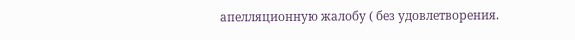апелляционную жалобу ( без удовлетворения.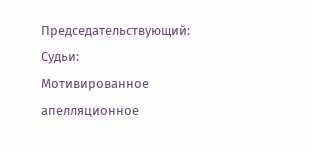Председательствующий:
Судьи:
Мотивированное апелляционное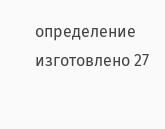определение изготовлено 27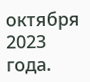октября 2023 года.